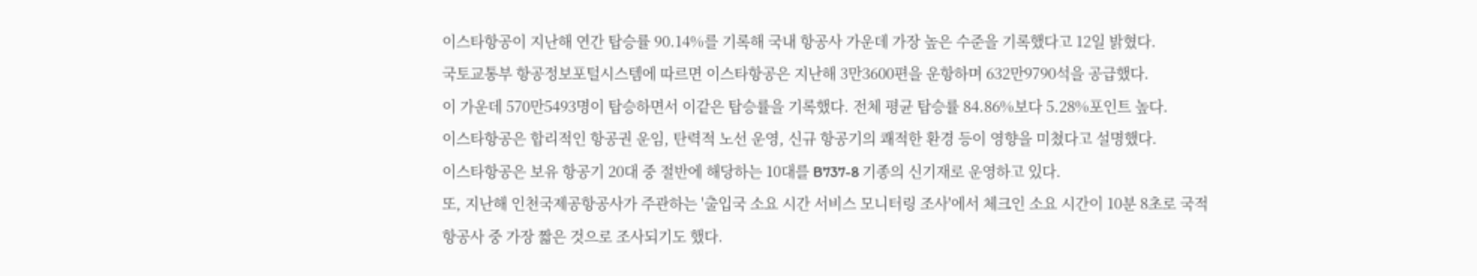이스타항공이 지난해 연간 탑승률 90.14%를 기록해 국내 항공사 가운데 가장 높은 수준을 기록했다고 12일 밝혔다.
국토교통부 항공정보포털시스템에 따르면 이스타항공은 지난해 3만3600편을 운항하며 632만9790석을 공급했다.
이 가운데 570만5493명이 탑승하면서 이같은 탑승률을 기록했다. 전체 평균 탑승률 84.86%보다 5.28%포인트 높다.
이스타항공은 합리적인 항공권 운임, 탄력적 노선 운영, 신규 항공기의 쾌적한 환경 등이 영향을 미쳤다고 설명했다.
이스타항공은 보유 항공기 20대 중 절반에 해당하는 10대를 B737-8 기종의 신기재로 운영하고 있다.
또, 지난해 인천국제공항공사가 주관하는 '출입국 소요 시간 서비스 모니터링 조사'에서 체크인 소요 시간이 10분 8초로 국적 항공사 중 가장 짧은 것으로 조사되기도 했다.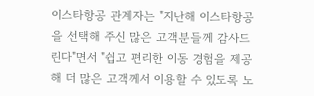이스타항공 관계자는 "지난해 이스타항공을 선택해 주신 많은 고객분들께 감사드린다"면서 "쉽고 편리한 이동 경험을 제공해 더 많은 고객께서 이용할 수 있도록 노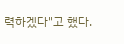력하겠다"고 했다.